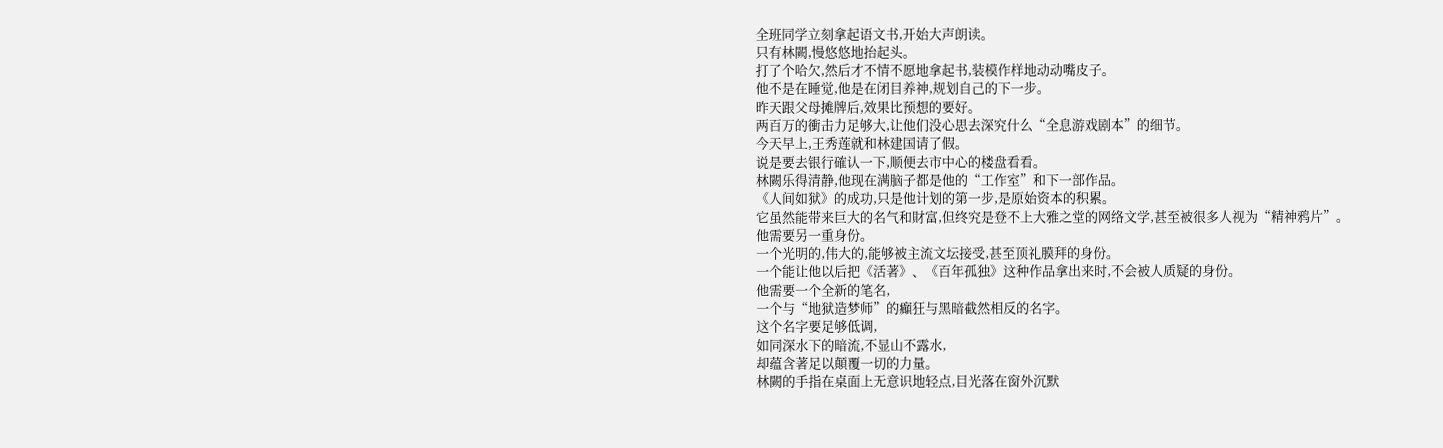全班同学立刻拿起语文书,开始大声朗读。
只有林闕,慢悠悠地抬起头。
打了个哈欠,然后才不情不愿地拿起书,装模作样地动动嘴皮子。
他不是在睡觉,他是在闭目养神,规划自己的下一步。
昨天跟父母摊牌后,效果比预想的要好。
两百万的衝击力足够大,让他们没心思去深究什么“全息游戏剧本”的细节。
今天早上,王秀莲就和林建国请了假。
说是要去银行確认一下,顺便去市中心的楼盘看看。
林闕乐得清静,他现在满脑子都是他的“工作室”和下一部作品。
《人间如狱》的成功,只是他计划的第一步,是原始资本的积累。
它虽然能带来巨大的名气和財富,但终究是登不上大雅之堂的网络文学,甚至被很多人视为“精神鸦片”。
他需要另一重身份。
一个光明的,伟大的,能够被主流文坛接受,甚至顶礼膜拜的身份。
一个能让他以后把《活著》、《百年孤独》这种作品拿出来时,不会被人质疑的身份。
他需要一个全新的笔名,
一个与“地狱造梦师”的癲狂与黑暗截然相反的名字。
这个名字要足够低调,
如同深水下的暗流,不显山不露水,
却蕴含著足以顛覆一切的力量。
林闕的手指在桌面上无意识地轻点,目光落在窗外沉默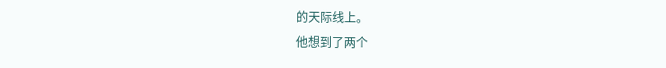的天际线上。
他想到了两个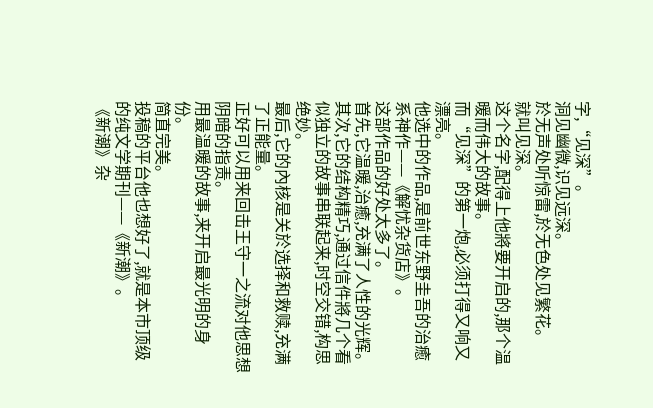字,“见深”。
洞见幽微,识见远深。
於无声处听惊雷,於无色处见繁花。
就叫见深。
这个名字,配得上他將要开启的,那个温暖而伟大的故事。
而“见深”的第一炮,必须打得又响又漂亮。
他选中的作品,是前世东野圭吾的治癒系神作——《解忧杂货店》。
这部作品的好处太多了。
首先,它温暖,治癒,充满了人性的光辉。
其次,它的结构精巧,通过信件將几个看似独立的故事串联起来,时空交错,构思绝妙。
最后,它的內核是关於选择和救赎,充满了正能量。
正好可以用来回击王守一之流对他思想阴暗的指责。
用最温暖的故事,来开启最光明的身份。
简直完美。
投稿的平台他也想好了,就是本市顶级的纯文学期刊——《新潮》。
《新潮》杂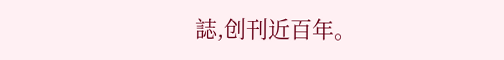誌,创刊近百年。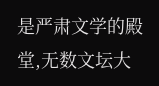是严肃文学的殿堂,无数文坛大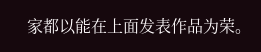家都以能在上面发表作品为荣。